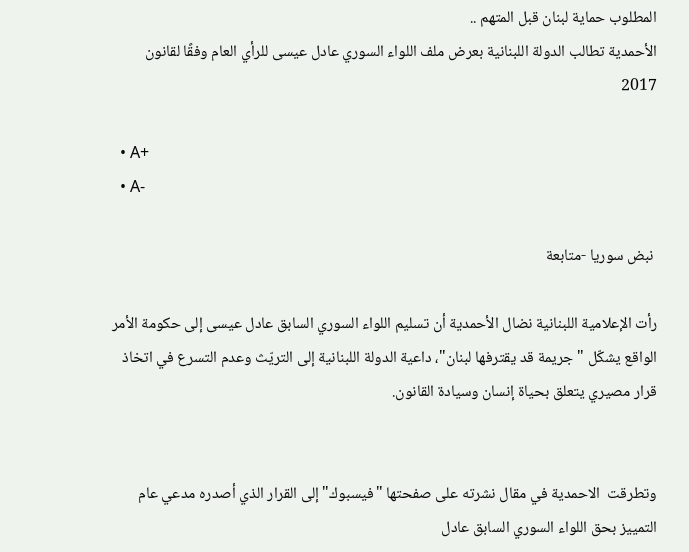المطلوب حماية لبنان قبل المتهم ..
الأحمدية تطالب الدولة اللبنانية بعرض ملف اللواء السوري عادل عيسى للرأي العام وفقًا لقانون 2017

  • A+
  • A-

 نبض سوريا -متابعة

رأت الإعلامية اللبنانية نضال الأحمدية أن تسليم اللواء السوري السابق عادل عيسى إلى حكومة الأمر الواقع يشكّل "جريمة قد يقترفها لبنان"، داعية الدولة اللبنانية إلى التريّث وعدم التسرع في اتخاذ قرار مصيري يتعلق بحياة إنسان وسيادة القانون.


وتطرقت  الاحمدية في مقال نشرته على صفحتها "فيسبوك" إلى القرار الذي أصدره مدعي عام التمييز بحق اللواء السوري السابق عادل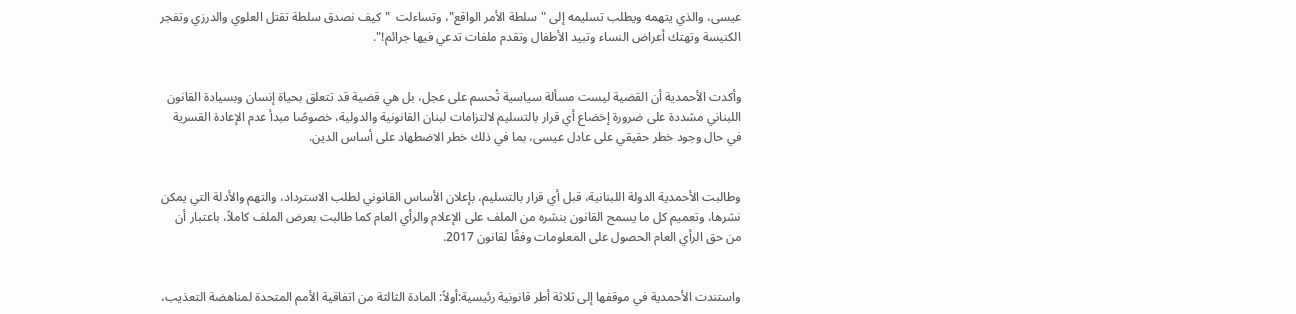عيسى، والذي يتهمه ويطلب تسليمه إلى "سلطة الأمر الواقع"، وتساءلت  "كيف نصدق سلطة تقتل العلوي والدرزي وتفجر الكنيسة وتهتك أعراض النساء وتبيد الأطفال وتقدم ملفات تدعي فيها جرائم!".


وأكدت الأحمدية أن القضية ليست مسألة سياسية تُحسم على عجل، بل هي قضية قد تتعلق بحياة إنسان وبسيادة القانون اللبناني مشددة على ضرورة إخضاع أي قرار بالتسليم لالتزامات لبنان القانونية والدولية، خصوصًا مبدأ عدم الإعادة القسرية في حال وجود خطر حقيقي على عادل عيسى، بما في ذلك خطر الاضطهاد على أساس الدين.


وطالبت الأحمدية الدولة اللبنانية، قبل أي قرار بالتسليم، بإعلان الأساس القانوني لطلب الاسترداد، والتهم والأدلة التي يمكن نشرها، وتعميم كل ما يسمح القانون بنشره من الملف على الإعلام والرأي العام كما طالبت بعرض الملف كاملاً، باعتبار أن من حق الرأي العام الحصول على المعلومات وفقًا لقانون 2017.


واستندت الأحمدية في موقفها إلى ثلاثة أطر قانونية رئيسية:أولاً: المادة الثالثة من اتفاقية الأمم المتحدة لمناهضة التعذيب،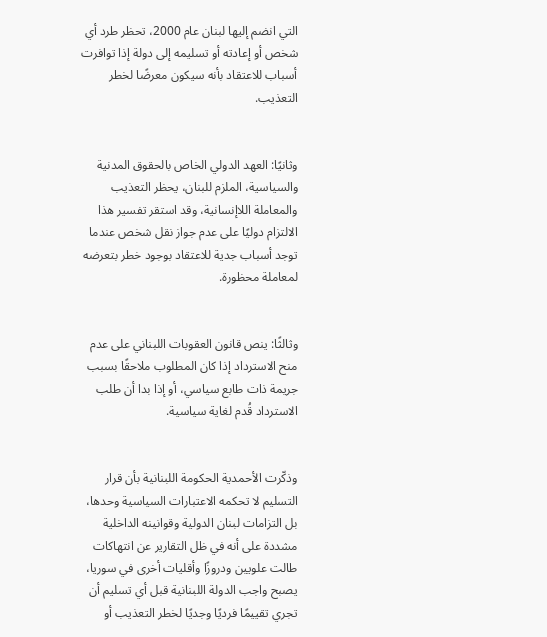التي انضم إليها لبنان عام 2000، تحظر طرد أي شخص أو إعادته أو تسليمه إلى دولة إذا توافرت أسباب للاعتقاد بأنه سيكون معرضًا لخطر التعذيب.


وثانيًا: العهد الدولي الخاص بالحقوق المدنية والسياسية، الملزم للبنان، يحظر التعذيب والمعاملة اللاإنسانية، وقد استقر تفسير هذا الالتزام دوليًا على عدم جواز نقل شخص عندما توجد أسباب جدية للاعتقاد بوجود خطر بتعرضه لمعاملة محظورة.


وثالثًا: ينص قانون العقوبات اللبناني على عدم منح الاسترداد إذا كان المطلوب ملاحقًا بسبب جريمة ذات طابع سياسي، أو إذا بدا أن طلب الاسترداد قُدم لغاية سياسية.


وذكّرت الأحمدية الحكومة اللبنانية بأن قرار التسليم لا تحكمه الاعتبارات السياسية وحدها، بل التزامات لبنان الدولية وقوانينه الداخلية مشددة على أنه في ظل التقارير عن انتهاكات طالت علويين ودروزًا وأقليات أخرى في سوريا، يصبح واجب الدولة اللبنانية قبل أي تسليم أن تجري تقييمًا فرديًا وجديًا لخطر التعذيب أو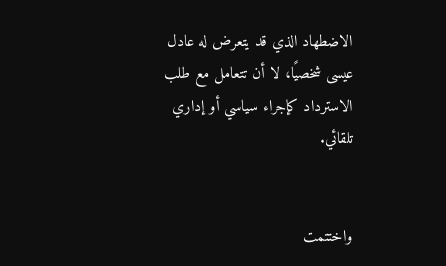الاضطهاد الذي قد يتعرض له عادل عيسى شخصيًا، لا أن تتعامل مع طلب الاسترداد كإجراء سياسي أو إداري تلقائي.


واختتمت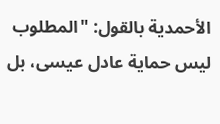الأحمدية بالقول: "المطلوب ليس حماية عادل عيسى، بل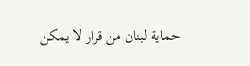حماية لبنان من قرار لا يمكن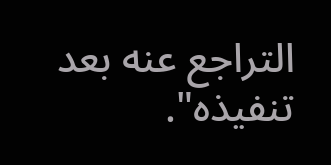التراجع عنه بعد تنفيذه".